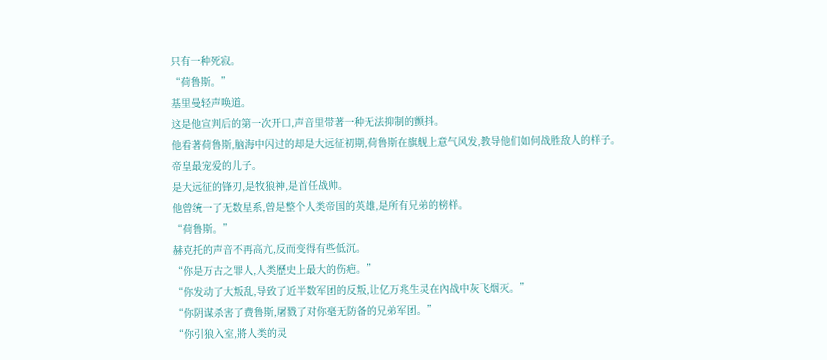只有一种死寂。
“荷鲁斯。”
基里曼轻声唤道。
这是他宣判后的第一次开口,声音里带著一种无法抑制的颤抖。
他看著荷鲁斯,脑海中闪过的却是大远征初期,荷鲁斯在旗舰上意气风发,教导他们如何战胜敌人的样子。
帝皇最宠爱的儿子。
是大远征的锋刃,是牧狼神,是首任战帅。
他曾统一了无数星系,曾是整个人类帝国的英雄,是所有兄弟的榜样。
“荷鲁斯。”
赫克托的声音不再高亢,反而变得有些低沉。
“你是万古之罪人,人类歷史上最大的伤疤。”
“你发动了大叛乱,导致了近半数军团的反叛,让亿万兆生灵在內战中灰飞烟灭。”
“你阴谋杀害了费鲁斯,屠戮了对你毫无防备的兄弟军团。”
“你引狼入室,將人类的灵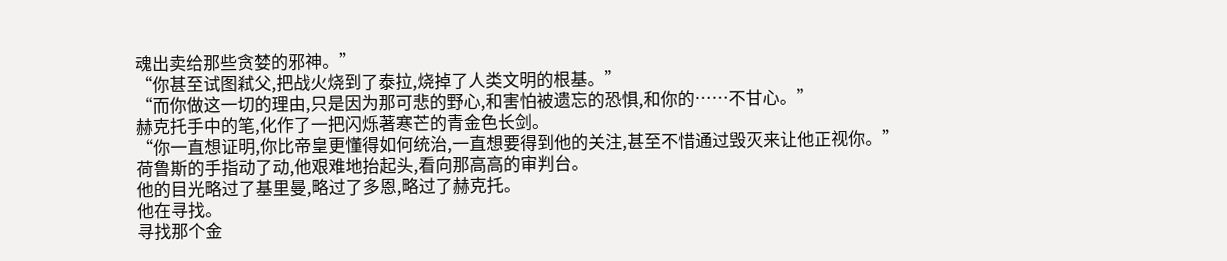魂出卖给那些贪婪的邪神。”
“你甚至试图弒父,把战火烧到了泰拉,烧掉了人类文明的根基。”
“而你做这一切的理由,只是因为那可悲的野心,和害怕被遗忘的恐惧,和你的……不甘心。”
赫克托手中的笔,化作了一把闪烁著寒芒的青金色长剑。
“你一直想证明,你比帝皇更懂得如何统治,一直想要得到他的关注,甚至不惜通过毁灭来让他正视你。”
荷鲁斯的手指动了动,他艰难地抬起头,看向那高高的审判台。
他的目光略过了基里曼,略过了多恩,略过了赫克托。
他在寻找。
寻找那个金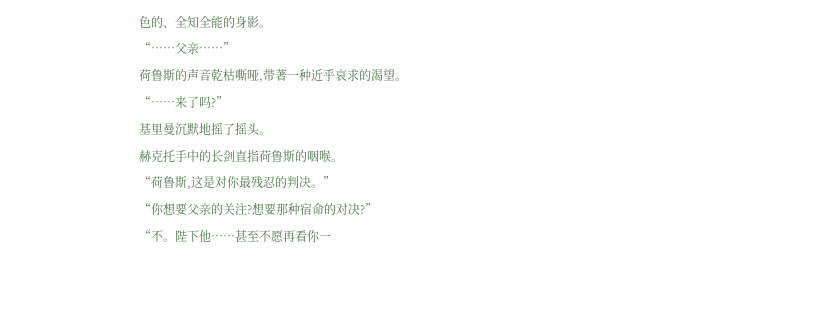色的、全知全能的身影。
“……父亲……”
荷鲁斯的声音乾枯嘶哑,带著一种近乎哀求的渴望。
“……来了吗?”
基里曼沉默地摇了摇头。
赫克托手中的长剑直指荷鲁斯的咽喉。
“荷鲁斯,这是对你最残忍的判决。”
“你想要父亲的关注?想要那种宿命的对决?”
“不。陛下他……甚至不愿再看你一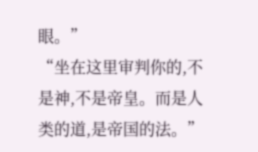眼。”
“坐在这里审判你的,不是神,不是帝皇。而是人类的道,是帝国的法。”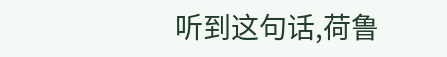听到这句话,荷鲁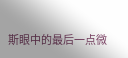斯眼中的最后一点微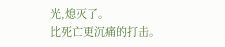光,熄灭了。
比死亡更沉痛的打击。